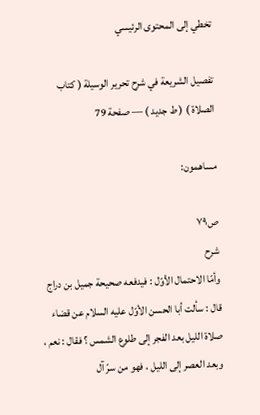تخطي إلى المحتوى الرئيسي

تفصيل الشريعة في شرح تحرير الوسيلة ( كتاب الصلاة ) ( ط جديد ) — صفحة 79

مساهمون:

ص٧٩
شرح
وأمّا الاحتمال الأوّل : فيدفعه صحيحة جميل بن دراج قال : سألت أبا الحسن الأوّل عليه السلام عن قضاء صلاة الليل بعد الفجر إلى طلوع الشمس ؟ فقال : نعم ، وبعد العصر إلى الليل ، فهو من سرّ آل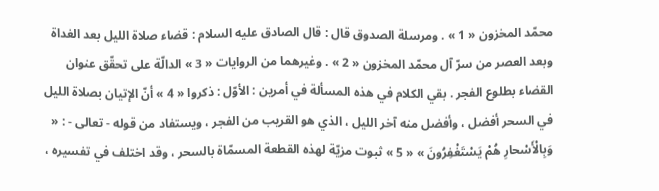محمّد المخزون « 1 » . ومرسلة الصدوق قال : قال الصادق عليه السلام : قضاء صلاة الليل بعد الغداة وبعد العصر من سرّ آل محمّد المخزون « 2 » . وغيرهما من الروايات « 3 » الدالّة على تحقّق عنوان القضاء بطلوع الفجر . بقي الكلام في هذه المسألة في أمرين : الأوّل : ذكروا « 4 » أنّ الإتيان بصلاة الليل في السحر أفضل ، وأفضل منه آخر الليل ، الذي هو القريب من الفجر ، ويستفاد من قوله - تعالى - : « وَبِالْأَسْحارِ هُمْ يَسْتَغْفِرُونَ » « 5 » ثبوت مزيّة لهذه القطعة المسمّاة بالسحر ، وقد اختلف في تفسيره ،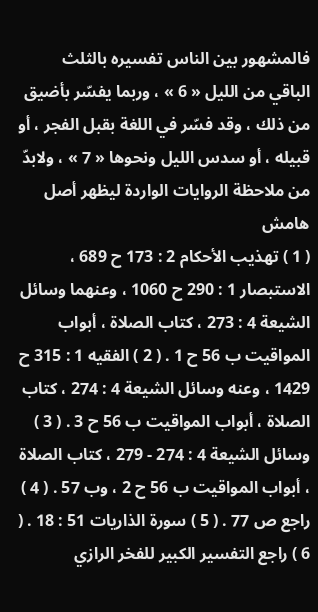فالمشهور بين الناس تفسيره بالثلث الباقي من الليل « 6 » ، وربما يفسّر بأضيق من ذلك ، وقد فسّر في اللغة بقبل الفجر ، أو قبيله ، أو سدس الليل ونحوها « 7 » ، ولابدّ من ملاحظة الروايات الواردة ليظهر أصل
هامش
( 1 ) تهذيب الأحكام 2 : 173 ح 689 ، الاستبصار 1 : 290 ح 1060 ، وعنهما وسائل الشيعة 4 : 273 ، كتاب الصلاة ، أبواب المواقيت ب 56 ح 1 . ( 2 ) الفقيه 1 : 315 ح 1429 ، وعنه وسائل الشيعة 4 : 274 ، كتاب الصلاة ، أبواب المواقيت ب 56 ح 3 . ( 3 ) وسائل الشيعة 4 : 274 - 279 ، كتاب الصلاة ، أبواب المواقيت ب 56 ح 2 ، وب 57 . ( 4 ) راجع ص 77 . ( 5 ) سورة الذاريات 51 : 18 . ( 6 ) راجع التفسير الكبير للفخر الرازي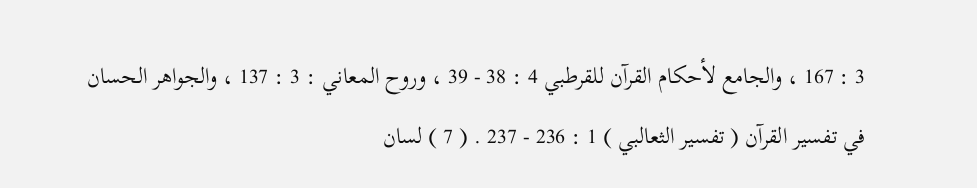3 : 167 ، والجامع لأحكام القرآن للقرطبي 4 : 38 - 39 ، وروح المعاني : 3 : 137 ، والجواهر الحسان في تفسير القرآن ( تفسير الثعالبي ) 1 : 236 - 237 . ( 7 ) لسان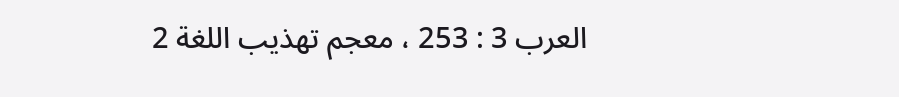العرب 3 : 253 ، معجم تهذيب اللغة 2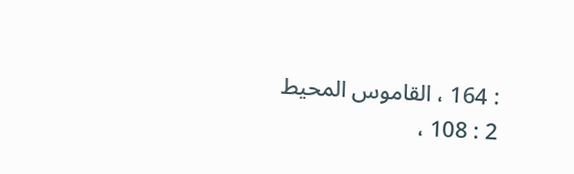: 164 ، القاموس المحيط 2 : 108 ،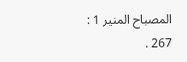المصباح المنير 1 : 267 .